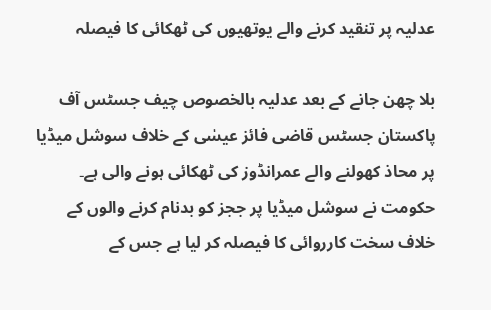عدلیہ پر تنقید کرنے والے یوتھیوں کی ٹھکائی کا فیصلہ

بلا چھن جانے کے بعد عدلیہ بالخصوص چیف جسٹس آف پاکستان جسٹس قاضی فائز عیسٰی کے خلاف سوشل میڈیا پر محاذ کھولنے والے عمرانڈوز کی ٹھکائی ہونے والی ہے۔ حکومت نے سوشل میڈیا پر ججز کو بدنام کرنے والوں کے خلاف سخت کارروائی کا فیصلہ کر لیا ہے جس کے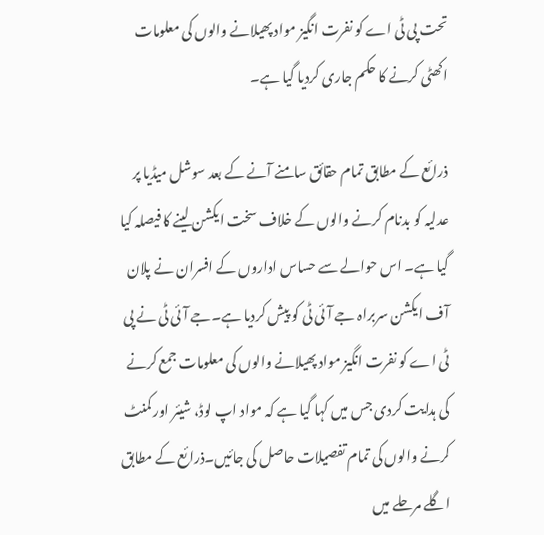تحت پی ٹی اے کو نفرت انگیز مواد پھیلانے والوں کی معلومات اکھٹی کرنے کا حکم جاری کردیا گیا ہے۔

ذرائع کے مطابق تمام حقائق سامنے آنے کے بعد سوشل میڈیا پر عدلیہ کو بدنام کرنے والوں کے خلاف سخت ایکشن لینے کا فیصلہ کیا گیا ہے۔ اس حوالے سے حساس اداروں کے افسران نے پلان آف ایکشن سربراہ جے آئی ٹی کو پیش کردیا ہے۔جے آئی ٹی نے پی ٹی اے کو نفرت انگیز مواد پھیلانے والوں کی معلومات جمع کرنے کی ہدایت کردی جس میں کہا گیا ہے کہ مواد اپ لوڈ، شیئر اور کمنٹ کرنے والوں کی تمام تفصیلات حاصل کی جائیں۔ذرائع کے مطابق اگلے مرحلے میں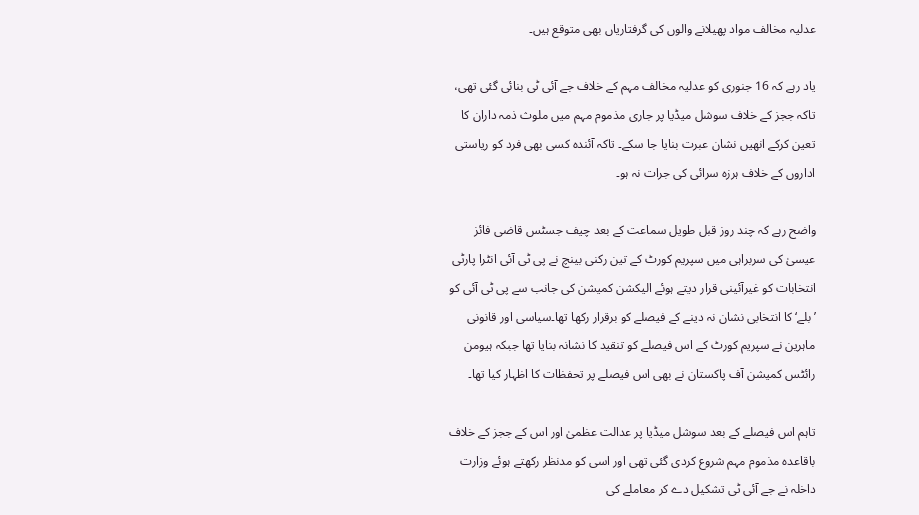عدلیہ مخالف مواد پھیلانے والوں کی گرفتاریاں بھی متوقع ہیں۔

یاد رہے کہ 16 جنوری کو عدلیہ مخالف مہم کے خلاف جے آئی ٹی بنائی گئی تھی، تاکہ ججز کے خلاف سوشل میڈیا پر جاری مذموم مہم میں ملوث ذمہ داران کا تعین کرکے انھیں نشان عبرت بنایا جا سکے۔ تاکہ آئندہ کسی بھی فرد کو ریاستی اداروں کے خلاف ہرزہ سرائی کی جرات نہ ہو۔

واضح رہے کہ چند روز قبل طویل سماعت کے بعد چیف جسٹس قاضی فائز عیسیٰ کی سربراہی میں سپریم کورٹ کے تین رکنی بینچ نے پی ٹی آئی انٹرا پارٹی انتخابات کو غیرآئینی قرار دیتے ہوئے الیکشن کمیشن کی جانب سے پی ٹی آئی کو ’بلے‘ کا انتخابی نشان نہ دینے کے فیصلے کو برقرار رکھا تھا۔سیاسی اور قانونی ماہرین نے سپریم کورٹ کے اس فیصلے کو تنقید کا نشانہ بنایا تھا جبکہ ہیومن رائٹس کمیشن آف پاکستان نے بھی اس فیصلے پر تحفظات کا اظہار کیا تھا۔

تاہم اس فیصلے کے بعد سوشل میڈیا پر عدالت عظمیٰ اور اس کے ججز کے خلاف باقاعدہ مذموم مہم شروع کردی گئی تھی اور اسی کو مدنظر رکھتے ہوئے وزارت داخلہ نے جے آئی ٹی تشکیل دے کر معاملے کی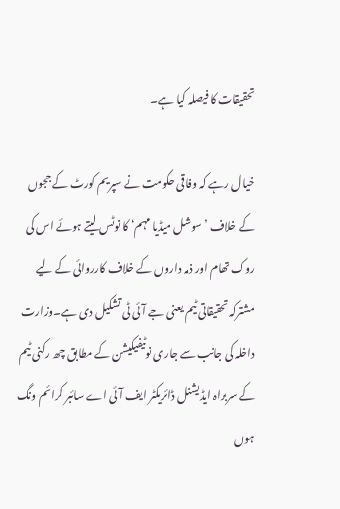تحقیقات کا فیصلہ کیا ہے۔

خیال رہے کہ وفاقی حکومت نے سپریم کورٹ کے ججوں کے خلاف ’سوشل میڈیا مہم‘ کا نوٹس لیتے ہوئے اس کی روک تھام اور ذمہ داروں کے خلاف کارروائی کے لیے مشترکہ تحقیقاتی ٹیم یعنی جے آئی ٹی تشکیل دی ہے۔وزارت داخلہ کی جانب سے جاری نوٹیفیکیشن کے مطابق چھ رکنی ٹیم کے سربراہ ایڈیشنل ڈائریکٹر ایف آئی اے سائبر کرائم ونگ ہوں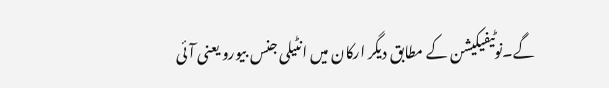گے۔نوٹیفیکیشن کے مطابق دیگر ارکان میں انٹیلی جنس بیورو یعنی آئی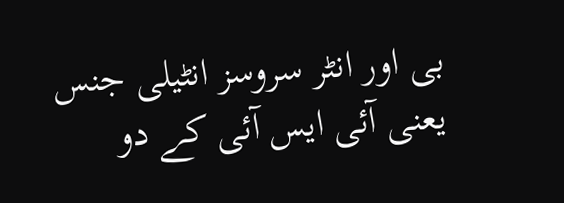بی اور انٹر سروسز انٹیلی جنس یعنی آئی ایس آئی کے دو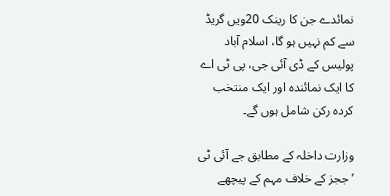نمائدے جن کا رینک 20ویں گریڈ سے کم نہیں ہو گا، اسلام آباد پولیس کے ڈی آئی جی، پی ٹی اے کا ایک نمائندہ اور ایک منتخب کردہ رکن شامل ہوں گے۔

وزارت داخلہ کے مطابق جے آئی ٹی ’ججز کے خلاف مہم کے پیچھے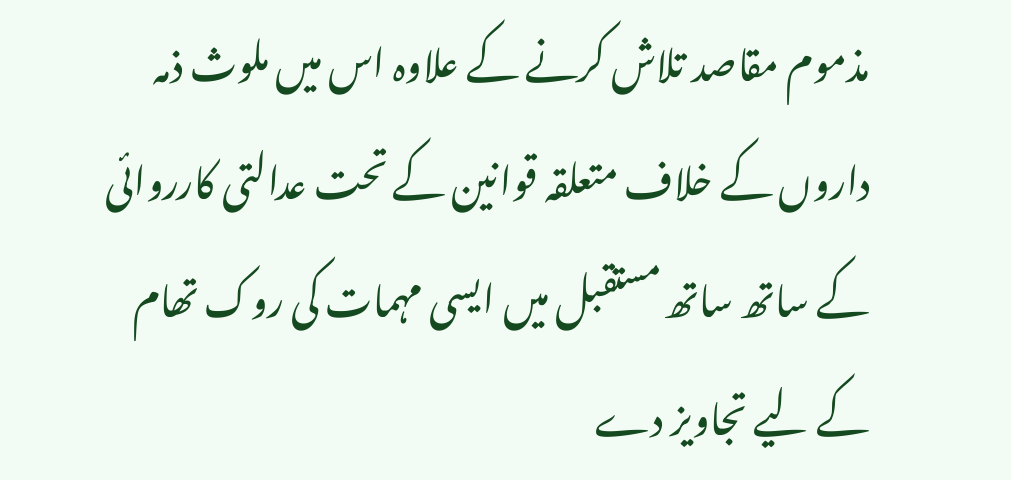مذموم مقاصد تلاش کرنے کے علاوہ اس میں ملوث ذمہ داروں کے خلاف متعلقہ قوانین کے تحت عدالتی کارروائی کے ساتھ ساتھ مستقبل میں ایسی مہمات کی روک تھام کے لیے تجاویز دے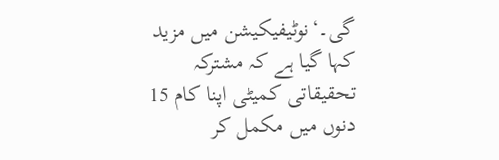گی۔‘نوٹیفیکیشن میں مزید کہا گیا ہے کہ مشترکہ تحقیقاتی کمیٹی اپنا کام 15 دنوں میں مکمل کر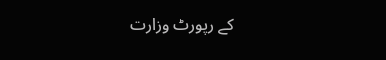کے رپورٹ وزارت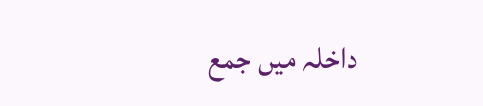داخلہ میں جمع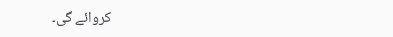کروائے گی۔